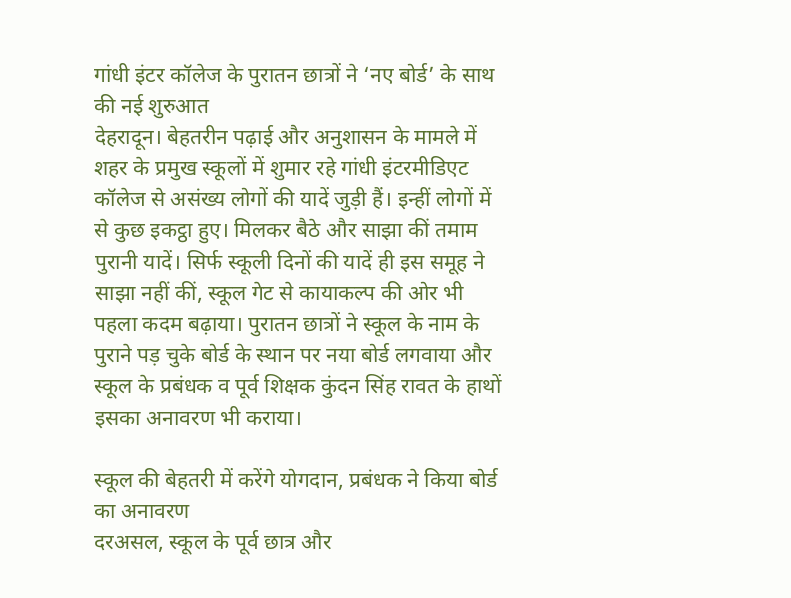गांधी इंटर कॉलेज के पुरातन छात्रों ने ‘नए बोर्ड’ के साथ की नई शुरुआत
देहरादून। बेहतरीन पढ़ाई और अनुशासन के मामले में शहर के प्रमुख स्कूलों में शुमार रहे गांधी इंटरमीडिएट कॉलेज से असंख्य लोगों की यादें जुड़ी हैं। इन्हीं लोगों में से कुछ इकट्ठा हुए। मिलकर बैठे और साझा कीं तमाम पुरानी यादें। सिर्फ स्कूली दिनों की यादें ही इस समूह ने साझा नहीं कीं, स्कूल गेट से कायाकल्प की ओर भी पहला कदम बढ़ाया। पुरातन छात्रों ने स्कूल के नाम के पुराने पड़ चुके बोर्ड के स्थान पर नया बोर्ड लगवाया और स्कूल के प्रबंधक व पूर्व शिक्षक कुंदन सिंह रावत के हाथों इसका अनावरण भी कराया।

स्कूल की बेहतरी में करेंगे योगदान, प्रबंधक ने किया बोर्ड का अनावरण
दरअसल, स्कूल के पूर्व छात्र और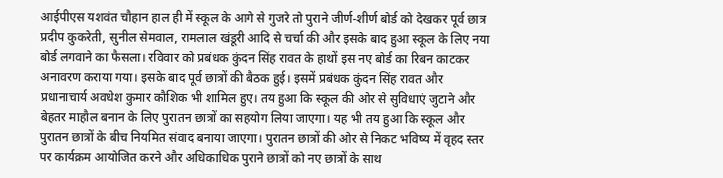आईपीएस यशवंत चौहान हाल ही में स्कूल के आगे से गुजरे तो पुराने जीर्ण-शीर्ण बोर्ड को देखकर पूर्व छात्र प्रदीप कुकरेती, सुनील सेमवाल, रामलाल खंडूरी आदि से चर्चा की और इसके बाद हुआ स्कूल के लिए नया बोर्ड लगवाने का फैसला। रविवार को प्रबंधक कुंदन सिंह रावत के हाथों इस नए बोर्ड का रिबन काटकर अनावरण कराया गया। इसके बाद पूर्व छात्रों की बैठक हुई। इसमें प्रबंधक कुंदन सिंह रावत और प्रधानाचार्य अवधेश कुमार कौशिक भी शामिल हुए। तय हुआ कि स्कूल की ओर से सुविधाएं जुटाने और बेहतर माहौल बनान के लिए पुरातन छात्रों का सहयोग लिया जाएगा। यह भी तय हुआ कि स्कूल और पुरातन छात्रों के बीच नियमित संवाद बनाया जाएगा। पुरातन छात्रों की ओर से निकट भविष्य में वृहद स्तर पर कार्यक्रम आयोजित करने और अधिकाधिक पुराने छात्रों को नए छात्रों के साथ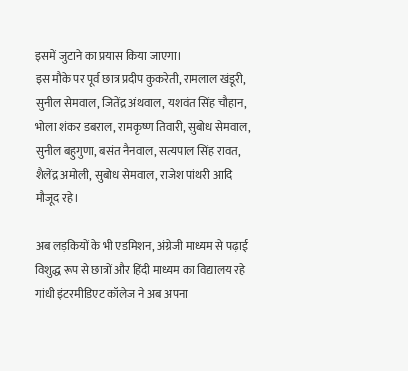इसमें जुटाने का प्रयास किया जाएगा।
इस मौके पर पूर्व छात्र प्रदीप कुकरेती, रामलाल खंडूरी, सुनील सेमवाल, जितेंद्र अंथवाल, यशवंत सिंह चौहान, भोला शंकर डबराल, रामकृष्ण तिवारी, सुबोध सेमवाल, सुनील बहुगुणा, बसंत नैनवाल, सत्यपाल सिंह रावत, शैलेंद्र अमोली, सुबोध सेमवाल, राजेश पांथरी आदि मौजूद रहे।

अब लड़कियों के भी एडमिशन, अंग्रेजी माध्यम से पढ़ाई
विशुद्ध रूप से छात्रों और हिंदी माध्यम का विद्यालय रहे गांधी इंटरमीडिएट कॉलेज ने अब अपना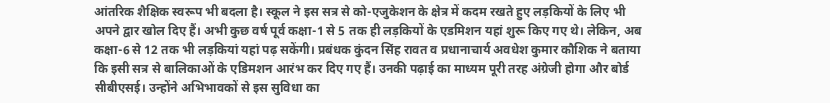आंतरिक शैक्षिक स्वरूप भी बदला है। स्कूल ने इस सत्र से को-एजुकेशन के क्षेत्र में कदम रखते हुए लड़कियों के लिए भी अपने द्वार खोल दिए हैं। अभी कुछ वर्ष पूर्व कक्षा-1 से 5 तक ही लड़कियों के एडमिशन यहां शुरू किए गए थे। लेकिन, अब कक्षा-6 से 12 तक भी लड़कियां यहां पढ़ सकेंगी। प्रबंधक कुंदन सिंह रावत व प्रधानाचार्य अवधेश कुमार कौशिक ने बताया कि इसी सत्र से बालिकाओं के एडिमशन आरंभ कर दिए गए हैं। उनकी पढ़ाई का माध्यम पूरी तरह अंग्रेजी होगा और बोर्ड सीबीएसई। उन्होंने अभिभावकों से इस सुविधा का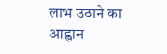लाभ उठाने का आह्वान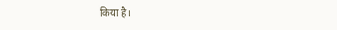किया है।